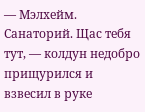— Мэлхейм. Санаторий. Щас тебя тут, — колдун недобро прищурился и взвесил в руке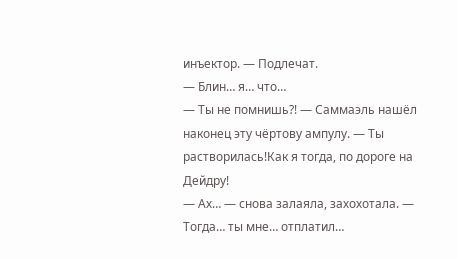инъектор. — Подлечат.
— Блин… я… что…
— Ты не помнишь?! — Саммаэль нашёл наконец эту чёртову ампулу. — Ты растворилась!Как я тогда, по дороге на Дейдру!
— Ах… — снова залаяла, захохотала. — Тогда… ты мне… отплатил…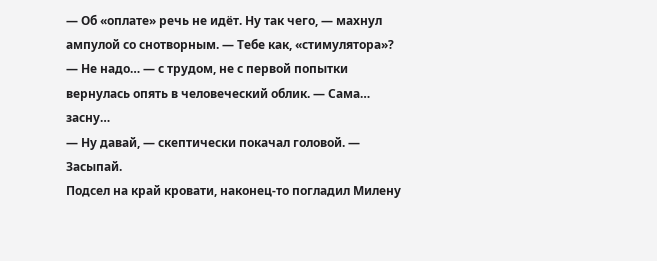— Об «оплате» речь не идёт. Ну так чего, — махнул ампулой со снотворным. — Тебе как, «стимулятора»?
— Не надо… — с трудом, не с первой попытки вернулась опять в человеческий облик. — Сама… засну…
— Ну давай, — скептически покачал головой. — Засыпай.
Подсел на край кровати, наконец-то погладил Милену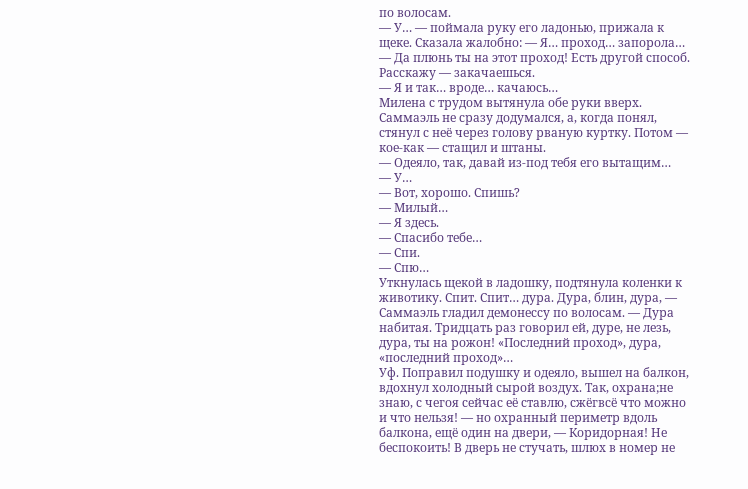по волосам.
— У… — поймала руку его ладонью, прижала к щеке. Сказала жалобно: — Я… проход… запорола…
— Да плюнь ты на этот проход! Есть другой способ. Расскажу — закачаешься.
— Я и так… вроде… качаюсь…
Милена с трудом вытянула обе руки вверх. Саммаэль не сразу додумался, а, когда понял, стянул с неё через голову рваную куртку. Потом — кое-как — стащил и штаны.
— Одеяло, так, давай из-под тебя его вытащим…
— У…
— Вот, хорошо. Спишь?
— Милый…
— Я здесь.
— Спасибо тебе…
— Спи.
— Спю…
Уткнулась щекой в ладошку, подтянула коленки к животику. Спит. Спит… дура. Дура, блин, дура, — Саммаэль гладил демонессу по волосам. — Дура набитая. Тридцать раз говорил ей, дуре, не лезь, дура, ты на рожон! «Последний проход», дура, «последний проход»…
Уф. Поправил подушку и одеяло, вышел на балкон, вдохнул холодный сырой воздух. Так, охрана;не знаю, с чегоя сейчас её ставлю, сжёгвсё что можно и что нельзя! — но охранный периметр вдоль балкона, ещё один на двери, — Коридорная! Не беспокоить! В дверь не стучать, шлюх в номер не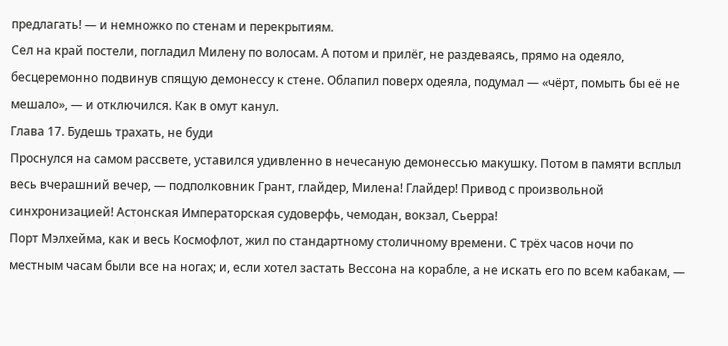предлагать! — и немножко по стенам и перекрытиям.
Сел на край постели, погладил Милену по волосам. А потом и прилёг, не раздеваясь, прямо на одеяло, бесцеремонно подвинув спящую демонессу к стене. Облапил поверх одеяла, подумал — «чёрт, помыть бы её не мешало», — и отключился. Как в омут канул.
Глава 17. Будешь трахать, не буди
Проснулся на самом рассвете, уставился удивленно в нечесаную демонессью макушку. Потом в памяти всплыл весь вчерашний вечер, — подполковник Грант, глайдер, Милена! Глайдер! Привод с произвольной синхронизацией! Астонская Императорская судоверфь, чемодан, вокзал, Сьерра!
Порт Мэлхейма, как и весь Космофлот, жил по стандартному столичному времени. С трёх часов ночи по местным часам были все на ногах; и, если хотел застать Вессона на корабле, а не искать его по всем кабакам, —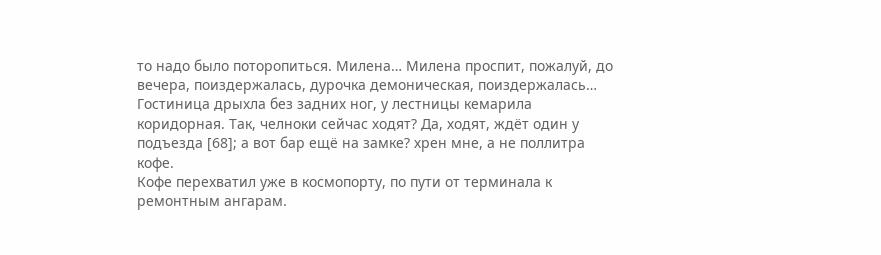то надо было поторопиться. Милена… Милена проспит, пожалуй, до вечера, поиздержалась, дурочка демоническая, поиздержалась…
Гостиница дрыхла без задних ног, у лестницы кемарила коридорная. Так, челноки сейчас ходят? Да, ходят, ждёт один у подъезда [68]; а вот бар ещё на замке? хрен мне, а не поллитра кофе.
Кофе перехватил уже в космопорту, по пути от терминала к ремонтным ангарам.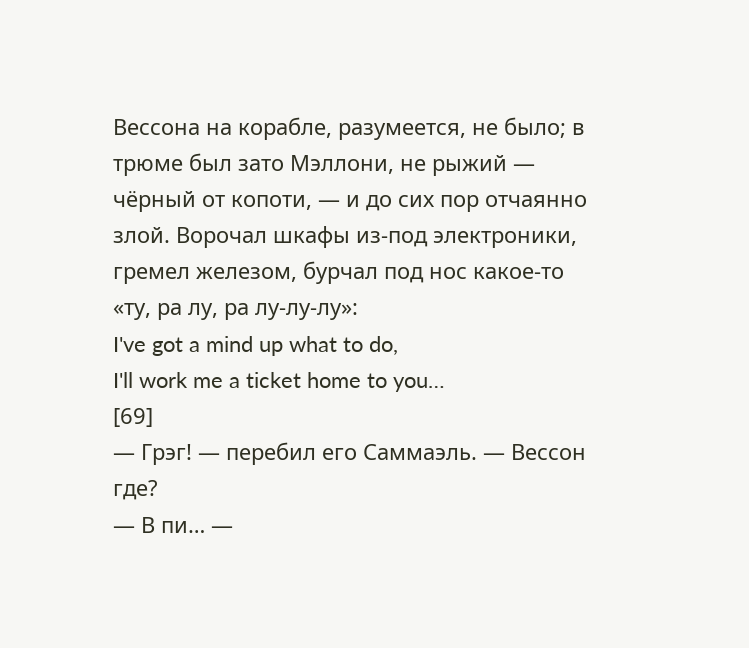Вессона на корабле, разумеется, не было; в трюме был зато Мэллони, не рыжий — чёрный от копоти, — и до сих пор отчаянно злой. Ворочал шкафы из-под электроники, гремел железом, бурчал под нос какое-то «ту, ра лу, ра лу-лу-лу»:
I've got a mind up what to do,
I'll work me a ticket home to you…
[69]
— Грэг! — перебил его Саммаэль. — Вессон где?
— В пи… —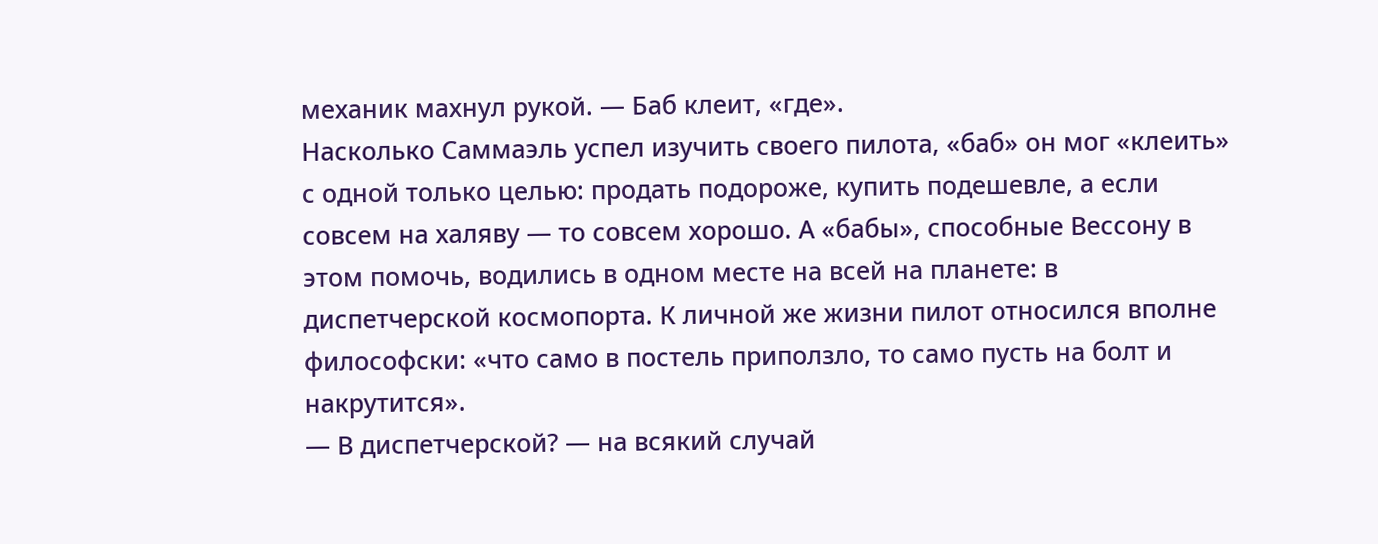механик махнул рукой. — Баб клеит, «где».
Насколько Саммаэль успел изучить своего пилота, «баб» он мог «клеить» с одной только целью: продать подороже, купить подешевле, а если совсем на халяву — то совсем хорошо. А «бабы», способные Вессону в этом помочь, водились в одном месте на всей на планете: в диспетчерской космопорта. К личной же жизни пилот относился вполне философски: «что само в постель приползло, то само пусть на болт и накрутится».
— В диспетчерской? — на всякий случай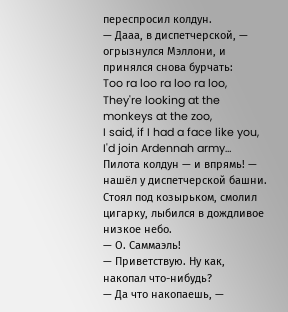переспросил колдун.
— Дааа, в диспетчерской, — огрызнулся Мэллони, и принялся снова бурчать:
Too ra loo ra loo ra loo,
They're looking at the monkeys at the zoo,
I said, if I had a face like you,
I'd join Ardennah army…
Пилота колдун — и впрямь! — нашёл у диспетчерской башни. Стоял под козырьком, смолил цигарку, лыбился в дождливое низкое небо.
— О. Саммаэль!
— Приветствую. Ну как, накопал что-нибудь?
— Да что накопаешь, —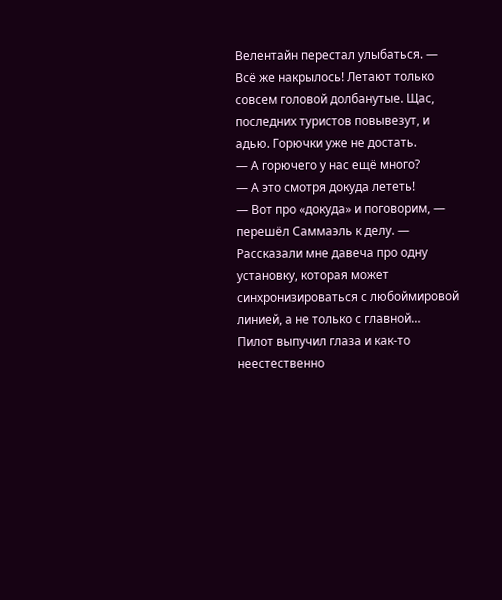Велентайн перестал улыбаться. — Всё же накрылось! Летают только совсем головой долбанутые. Щас, последних туристов повывезут, и адью. Горючки уже не достать.
— А горючего у нас ещё много?
— А это смотря докуда лететь!
— Вот про «докуда» и поговорим, — перешёл Саммаэль к делу. — Рассказали мне давеча про одну установку, которая может синхронизироваться с любоймировой линией, а не только с главной…
Пилот выпучил глаза и как-то неестественно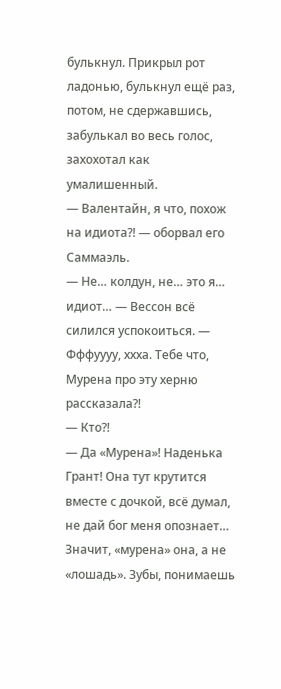булькнул. Прикрыл рот ладонью, булькнул ещё раз, потом, не сдержавшись, забулькал во весь голос, захохотал как умалишенный.
— Валентайн, я что, похож на идиота?! — оборвал его Саммаэль.
— Не… колдун, не… это я… идиот… — Вессон всё силился успокоиться. — Фффуууу, ххха. Тебе что, Мурена про эту херню рассказала?!
— Кто?!
— Да «Мурена»! Наденька Грант! Она тут крутится вместе с дочкой, всё думал, не дай бог меня опознает…
Значит, «мурена» она, а не «лошадь». Зубы, понимаешь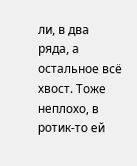ли, в два ряда, а остальное всё хвост. Тоже неплохо, в ротик-то ей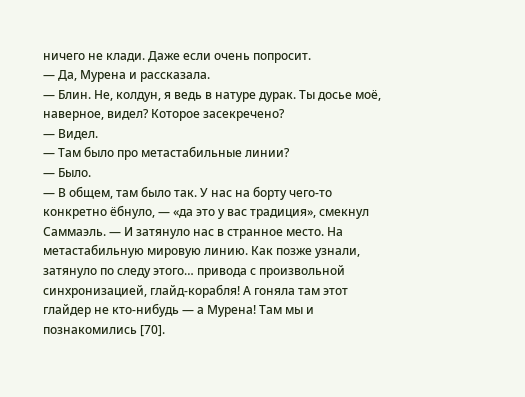ничего не клади. Даже если очень попросит.
— Да, Мурена и рассказала.
— Блин. Не, колдун, я ведь в натуре дурак. Ты досье моё, наверное, видел? Которое засекречено?
— Видел.
— Там было про метастабильные линии?
— Было.
— В общем, там было так. У нас на борту чего-то конкретно ёбнуло, — «да это у вас традиция», смекнул Саммаэль. — И затянуло нас в странное место. На метастабильную мировую линию. Как позже узнали, затянуло по следу этого… привода с произвольной синхронизацией, глайд-корабля! А гоняла там этот глайдер не кто-нибудь — а Мурена! Там мы и познакомились [70].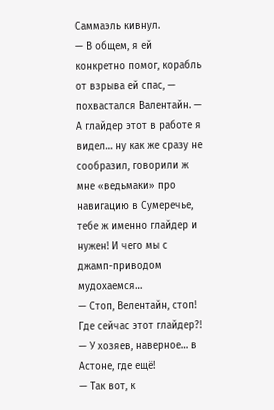Саммаэль кивнул.
— В общем, я ей конкретно помог, корабль от взрыва ей спас, — похвастался Валентайн. — А глайдер этот в работе я видел… ну как же сразу не сообразил, говорили ж мне «ведьмаки» про навигацию в Сумеречье, тебе ж именно глайдер и нужен! И чего мы с джамп-приводом мудохаемся…
— Стоп, Велентайн, стоп! Где сейчас этот глайдер?!
— У хозяев, наверное… в Астоне, где ещё!
— Так вот, к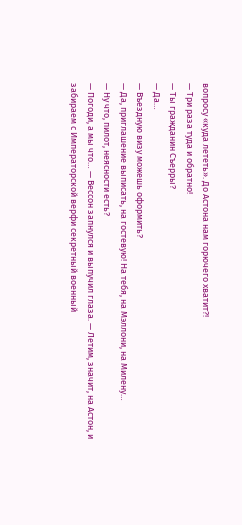вопросу «куда лететь». До Астона нам горючего хватит?!
— Три раза туда и обратно!
— Ты гражданин Съерры?
— Да…
— Въездную визу можешь оформить?
— Да, приглашение выписать, на гостевую! На тебя, на Мэллони, на Милену…
— Ну что, пилот, неясности есть?
— Погоди, а мы что… — Вессон запнулся и выпучил глаза. — Летим, значит, на Астон, и забираем с Императорской верфи секретный военный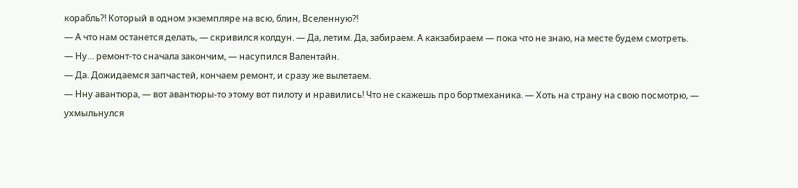корабль?! Который в одном экземпляре на всю, блин, Вселенную?!
— А что нам останется делать, — скривился колдун. — Да, летим. Да, забираем. А какзабираем — пока что не знаю, на месте будем смотреть.
— Ну… ремонт-то сначала закончим, — насупился Валентайн.
— Да. Дожидаемся запчастей, кончаем ремонт, и сразу же вылетаем.
— Нну авантюра, — вот авантюры-то этому вот пилоту и нравились! Что не скажешь про бортмеханика. — Хоть на страну на свою посмотрю, — ухмыльнулся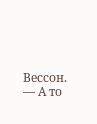Вессон. — А то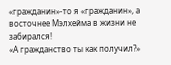«гражданин»-то я «гражданин», а восточнее Мэлхейма в жизни не забирался!
«А гражданство ты как получил?»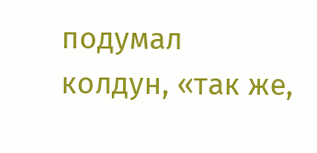подумал колдун, «так же,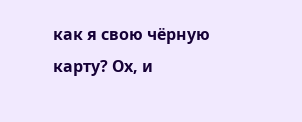как я свою чёрную карту? Ох, и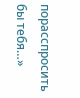порасспросить бы тебя…»